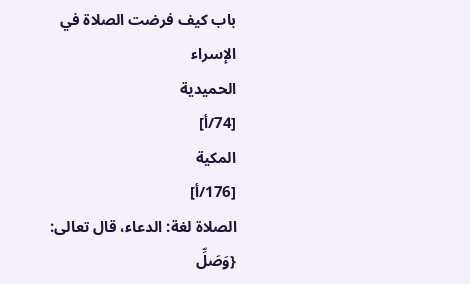باب كيف فرضت الصلاة في الإسراء
الحميدية
[74/أ]
المكية
[176/أ]
الصلاة لغة: الدعاء، قال تعالى: {وَصَلِّ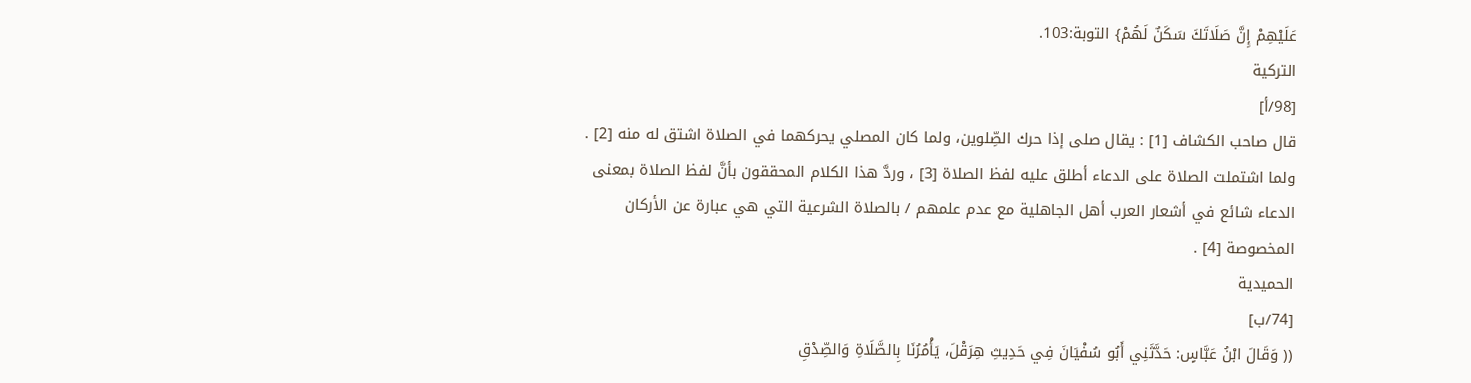عَلَيْهِمْ إِنَّ صَلَاتَكَ سَكَنٌ لَهُمْ} التوبة:103.
التركية
[98/أ]
قال صاحب الكشاف [1] : يقال صلى إذا حرك الصِّلوين، ولما كان المصلي يحركهما في الصلاة اشتق له منه [2] . ولما اشتملت الصلاة على الدعاء أطلق عليه لفظ الصلاة [3] ، وردَّ هذا الكلام المحققون بأنَّ لفظ الصلاة بمعنى الدعاء شائع في أشعار العرب أهل الجاهلية مع عدم علمهم / بالصلاة الشرعية التي هي عبارة عن الأركان المخصوصة [4] .
الحميدية
[74/ب]
(( وَقَالَ ابْنُ عَبَّاسٍ: حَدَّثَنِي أَبُو سُفْيَانَ فِي حَدِيثِ هِرَقْلَ، يَأْمُرُنَا بِالصَّلَاةِ وَالصِّدْقِ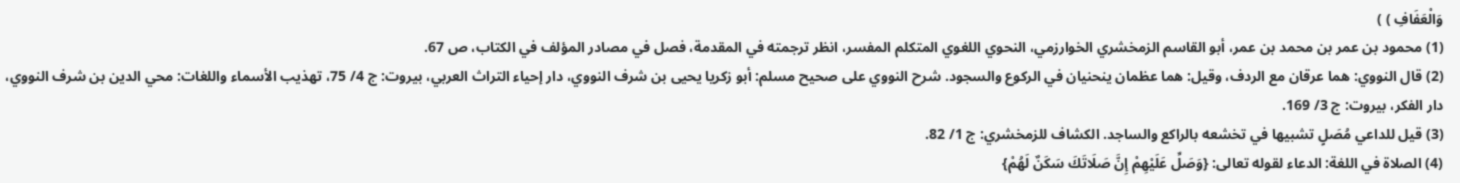وَالْعَفَافِ ) )
(1) محمود بن عمر بن محمد بن عمر، أبو القاسم الزمخشري الخوارزمي، النحوي اللغوي المتكلم المفسر، انظر ترجمته في المقدمة، فصل في مصادر المؤلف في الكتاب، ص 67.
(2) قال النووي: هما عرقان مع الردف، وقيل: هما عظمان ينحنيان في الركوع والسجود. شرح النووي على صحيح مسلم: أبو زكريا يحيى بن شرف النووي، دار إحياء التراث العربي، بيروت: ج 4/ 75، تهذيب الأسماء واللغات: محي الدين بن شرف النووي، دار الفكر، بيروت: ج 3/ 169.
(3) قيل للداعي مُصَلٍ تشبيها في تخشعه بالراكع والساجد. الكشاف للزمخشري: ج 1/ 82.
(4) الصلاة في اللغة: الدعاء لقوله تعالى: {وَصَلِّ عَلَيْهِمْ إِنَّ صَلَاتَكَ سَكَنٌ لَهُمْ}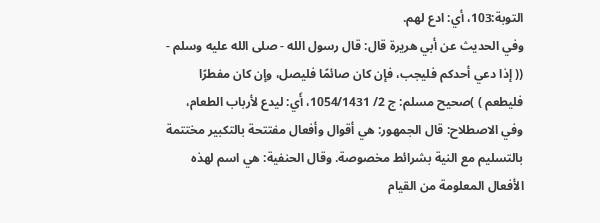التوبة:103، أي: ادع لهم.
وفي الحديث عن أبي هريرة قال: قال رسول الله - صلى الله عليه وسلم - (( إذا دعي أحدكم فليجب، فإن كان صائمًا فليصل، وإن كان مفطرًا فليطعم ) )صحيح مسلم: ج 2/ 1054/1431، أَي: ليدع لأرباب الطعام، وفي الاصطلاح: قال الجمهور: هي أقوال وأفعال مفتتحة بالتكبير مختتمة بالتسليم مع النية بشرائط مخصوصة. وقال الحنفية: هي اسم لهذه الأفعال المعلومة من القيام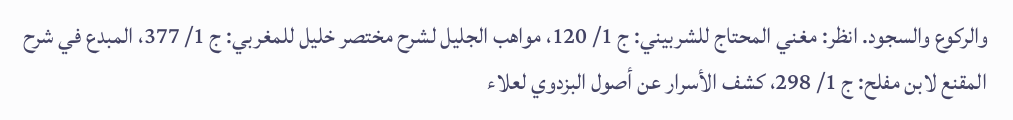والركوع والسجود. انظر: مغني المحتاج للشربيني: ج 1/ 120، مواهب الجليل لشرح مختصر خليل للمغربي: ج 1/ 377، المبدع في شرح المقنع لابن مفلح: ج 1/ 298، كشف الأسرار عن أصول البزدوي لعلاء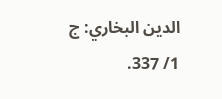الدين البخاري: ج 1/ 337.